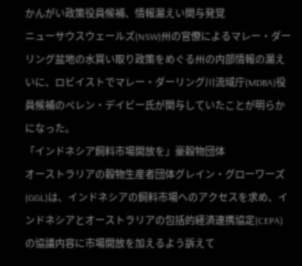かんがい政策役員候補、情報漏えい関与発覚
ニューサウスウェールズ(NSW)州の官僚によるマレー・ダーリング盆地の水買い取り政策をめぐる州の内部情報の漏えいに、ロビイストでマレー・ダーリング川流域庁(MDBA)役員候補のペレン・デイビー氏が関与していたことが明らかになった。
「インドネシア飼料市場開放を」豪穀物団体
オーストラリアの穀物生産者団体グレイン・グローワーズ(GGL)は、インドネシアの飼料市場へのアクセスを求め、インドネシアとオーストラリアの包括的経済連携協定(CEPA)の協議内容に市場開放を加えるよう訴えて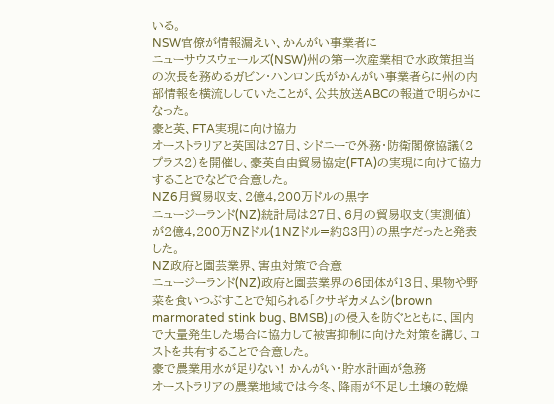いる。
NSW官僚が情報漏えい、かんがい事業者に
ニューサウスウェールズ(NSW)州の第一次産業相で水政策担当の次長を務めるガビン・ハンロン氏がかんがい事業者らに州の内部情報を横流ししていたことが、公共放送ABCの報道で明らかになった。
豪と英、FTA実現に向け協力
オーストラリアと英国は27日、シドニーで外務・防衛閣僚協議(2プラス2)を開催し、豪英自由貿易協定(FTA)の実現に向けて協力することでなどで合意した。
NZ6月貿易収支、2億4,200万ドルの黒字
ニュージーランド(NZ)統計局は27日、6月の貿易収支(実測値)が2億4,200万NZドル(1NZドル=約83円)の黒字だったと発表した。
NZ政府と園芸業界、害虫対策で合意
ニュージーランド(NZ)政府と園芸業界の6団体が13日、果物や野菜を食いつぶすことで知られる「クサギカメムシ(brown marmorated stink bug、BMSB)」の侵入を防ぐとともに、国内で大量発生した場合に協力して被害抑制に向けた対策を講じ、コストを共有することで合意した。
豪で農業用水が足りない! かんがい・貯水計画が急務
オーストラリアの農業地域では今冬、降雨が不足し土壌の乾燥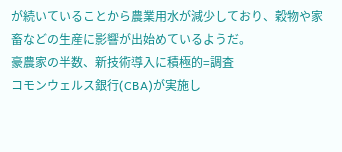が続いていることから農業用水が減少しており、穀物や家畜などの生産に影響が出始めているようだ。
豪農家の半数、新技術導入に積極的=調査
コモンウェルス銀行(CBA)が実施し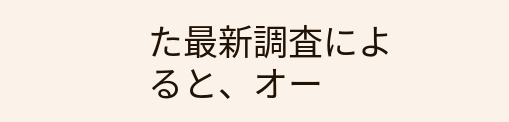た最新調査によると、オー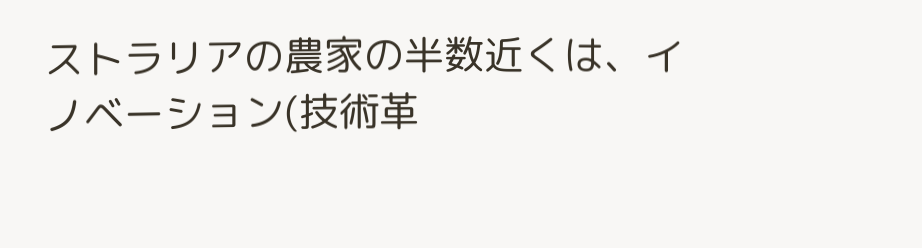ストラリアの農家の半数近くは、イノベーション(技術革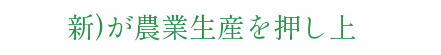新)が農業生産を押し上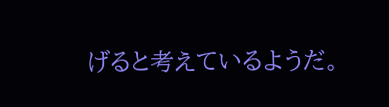げると考えているようだ。